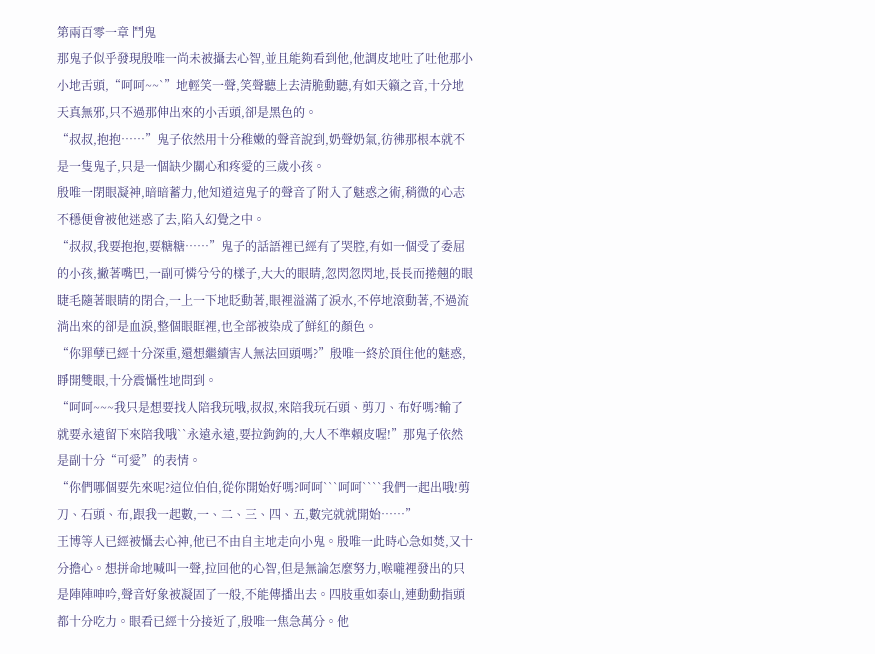第兩百零一章 鬥鬼
那鬼子似乎發現殷唯一尚未被攝去心智,並且能夠看到他,他調皮地吐了吐他那小小地舌頭,“呵呵~~`”地輕笑一聲,笑聲聽上去清脆動聽,有如天籟之音,十分地天真無邪,只不過那伸出來的小舌頭,卻是黑色的。
“叔叔,抱抱……”鬼子依然用十分稚嫩的聲音說到,奶聲奶氣,彷彿那根本就不是一隻鬼子,只是一個缺少關心和疼愛的三歲小孩。
殷唯一閉眼凝神,暗暗蓄力,他知道這鬼子的聲音了附入了魅惑之術,稍微的心志不穩便會被他迷惑了去,陷入幻覺之中。
“叔叔,我要抱抱,要糖糖……”鬼子的話語裡已經有了哭腔,有如一個受了委屈的小孩,撇著嘴巴,一副可憐兮兮的樣子,大大的眼睛,忽閃忽閃地,長長而捲翹的眼睫毛隨著眼睛的閉合,一上一下地眨動著,眼裡溢滿了淚水,不停地滾動著,不過流淌出來的卻是血淚,整個眼眶裡,也全部被染成了鮮紅的顏色。
“你罪孽已經十分深重,還想繼續害人無法回頭嗎?”殷唯一終於頂住他的魅惑,睜開雙眼,十分震懾性地問到。
“呵呵~~~我只是想要找人陪我玩哦,叔叔,來陪我玩石頭、剪刀、布好嗎?輸了就要永遠留下來陪我哦``永遠永遠,要拉鉤鉤的,大人不準賴皮喔!”那鬼子依然是副十分“可愛”的表情。
“你們哪個要先來呢?這位伯伯,從你開始好嗎?呵呵```呵呵````我們一起出哦!剪刀、石頭、布,跟我一起數,一、二、三、四、五,數完就就開始……”
王博等人已經被懾去心神,他已不由自主地走向小鬼。殷唯一此時心急如焚,又十分擔心。想拼命地喊叫一聲,拉回他的心智,但是無論怎麼努力,喉嚨裡發出的只是陣陣呻吟,聲音好象被凝固了一般,不能傳播出去。四肢重如泰山,連動動指頭都十分吃力。眼看已經十分接近了,殷唯一焦急萬分。他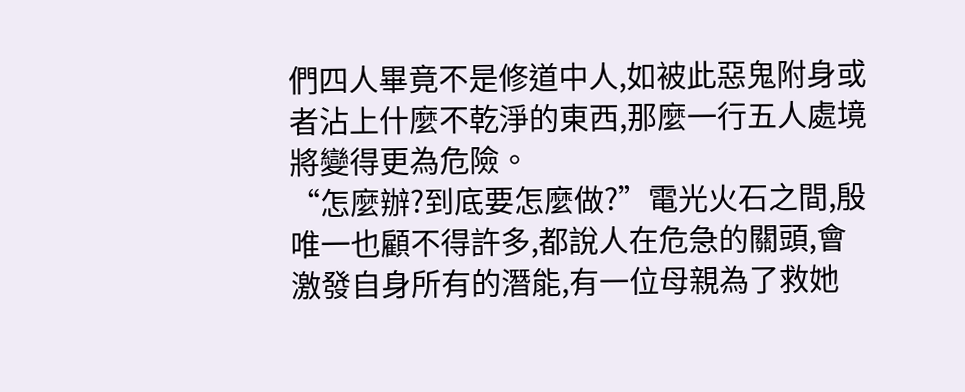們四人畢竟不是修道中人,如被此惡鬼附身或者沾上什麼不乾淨的東西,那麼一行五人處境將變得更為危險。
“怎麼辦?到底要怎麼做?”電光火石之間,殷唯一也顧不得許多,都說人在危急的關頭,會激發自身所有的潛能,有一位母親為了救她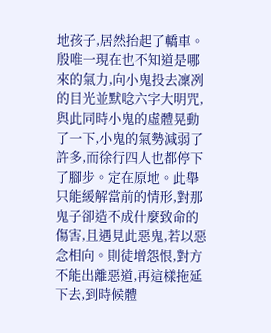地孩子,居然抬起了轎車。殷唯一現在也不知道是哪來的氣力,向小鬼投去凜冽的目光並默唸六字大明咒,與此同時小鬼的虛體晃動了一下,小鬼的氣勢減弱了許多,而徐行四人也都停下了腳步。定在原地。此舉只能緩解當前的情形,對那鬼子卻造不成什麼致命的傷害,且遇見此惡鬼,若以惡念相向。則徒增怨恨,對方不能出離惡道,再這樣拖延下去,到時候體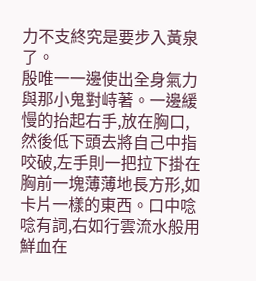力不支終究是要步入黃泉了。
殷唯一一邊使出全身氣力與那小鬼對峙著。一邊緩慢的抬起右手,放在胸口,然後低下頭去將自己中指咬破,左手則一把拉下掛在胸前一塊薄薄地長方形,如卡片一樣的東西。口中唸唸有詞,右如行雲流水般用鮮血在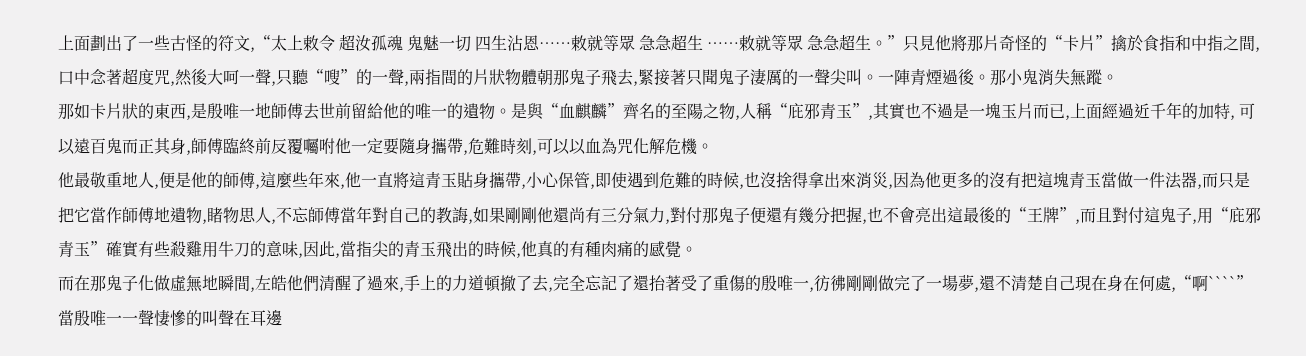上面劃出了一些古怪的符文,“太上敕令 超汝孤魂 鬼魅一切 四生沾恩……敕就等眾 急急超生 ……敕就等眾 急急超生。”只見他將那片奇怪的“卡片”擒於食指和中指之間,口中念著超度咒,然後大呵一聲,只聽“嗖”的一聲,兩指間的片狀物體朝那鬼子飛去,緊接著只聞鬼子淒厲的一聲尖叫。一陣青煙過後。那小鬼消失無蹤。
那如卡片狀的東西,是殷唯一地師傅去世前留給他的唯一的遺物。是與“血麒麟”齊名的至陽之物,人稱“庇邪青玉”,其實也不過是一塊玉片而已,上面經過近千年的加特, 可以遠百鬼而正其身,師傅臨終前反覆囑咐他一定要隨身攜帶,危難時刻,可以以血為咒化解危機。
他最敬重地人,便是他的師傅,這麼些年來,他一直將這青玉貼身攜帶,小心保管,即使遇到危難的時候,也沒捨得拿出來消災,因為他更多的沒有把這塊青玉當做一件法器,而只是把它當作師傅地遺物,睹物思人,不忘師傅當年對自己的教誨,如果剛剛他還尚有三分氣力,對付那鬼子便還有幾分把握,也不會亮出這最後的“王牌”,而且對付這鬼子,用“庇邪青玉”確實有些殺雞用牛刀的意味,因此,當指尖的青玉飛出的時候,他真的有種肉痛的感覺。
而在那鬼子化做虛無地瞬間,左皓他們清醒了過來,手上的力道頓撤了去,完全忘記了還抬著受了重傷的殷唯一,彷彿剛剛做完了一場夢,還不清楚自己現在身在何處,“啊````”當殷唯一一聲悽慘的叫聲在耳邊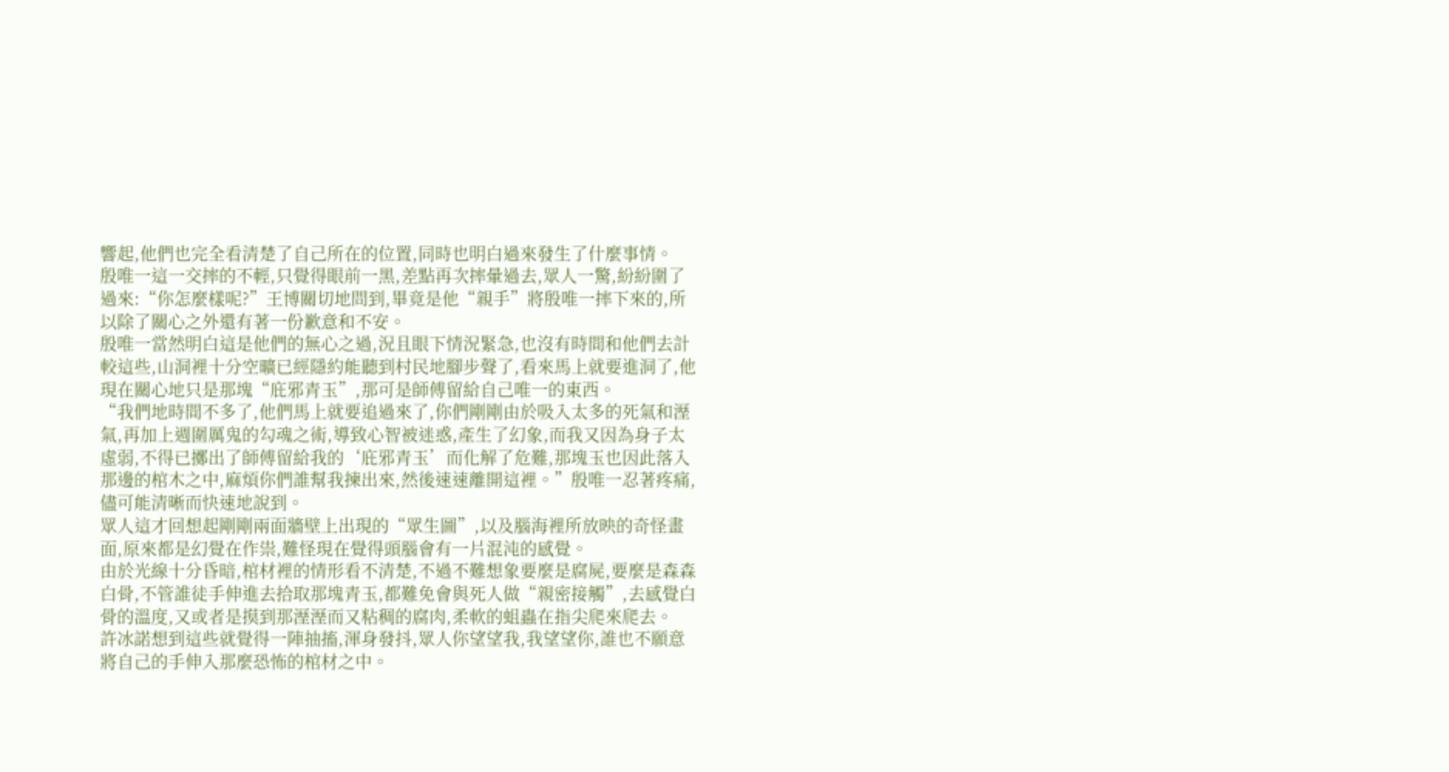響起,他們也完全看清楚了自己所在的位置,同時也明白過來發生了什麼事情。
殷唯一這一交摔的不輕,只覺得眼前一黑,差點再次摔暈過去,眾人一驚,紛紛圍了過來:“你怎麼樣呢?”王博關切地問到,畢竟是他“親手”將殷唯一摔下來的,所以除了關心之外還有著一份歉意和不安。
殷唯一當然明白這是他們的無心之過,況且眼下情況緊急,也沒有時間和他們去計較這些,山洞裡十分空曠已經隱約能聽到村民地腳步聲了,看來馬上就要進洞了,他現在關心地只是那塊“庇邪青玉”,那可是師傅留給自己唯一的東西。
“我們地時間不多了,他們馬上就要追過來了,你們剛剛由於吸入太多的死氣和溼氣,再加上週圍厲鬼的勾魂之術,導致心智被迷惑,產生了幻象,而我又因為身子太虛弱,不得已擲出了師傅留給我的‘庇邪青玉’而化解了危難,那塊玉也因此落入那邊的棺木之中,麻煩你們誰幫我揀出來,然後速速離開這裡。”殷唯一忍著疼痛,儘可能清晰而快速地說到。
眾人這才回想起剛剛兩面牆壁上出現的“眾生圖”,以及腦海裡所放映的奇怪畫面,原來都是幻覺在作祟,難怪現在覺得頭腦會有一片混沌的感覺。
由於光線十分昏暗,棺材裡的情形看不清楚,不過不難想象要麼是腐屍,要麼是森森白骨,不管誰徒手伸進去拾取那塊青玉,都難免會與死人做“親密接觸”,去感覺白骨的溫度,又或者是摸到那溼溼而又粘稠的腐肉,柔軟的蛆蟲在指尖爬來爬去。
許冰諾想到這些就覺得一陣抽搐,渾身發抖,眾人你望望我,我望望你,誰也不願意將自己的手伸入那麼恐怖的棺材之中。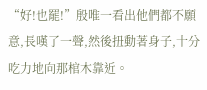“好!也罷!”殷唯一看出他們都不願意,長嘆了一聲,然後扭動著身子,十分吃力地向那棺木靠近。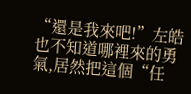“還是我來吧!”左皓也不知道哪裡來的勇氣,居然把這個“任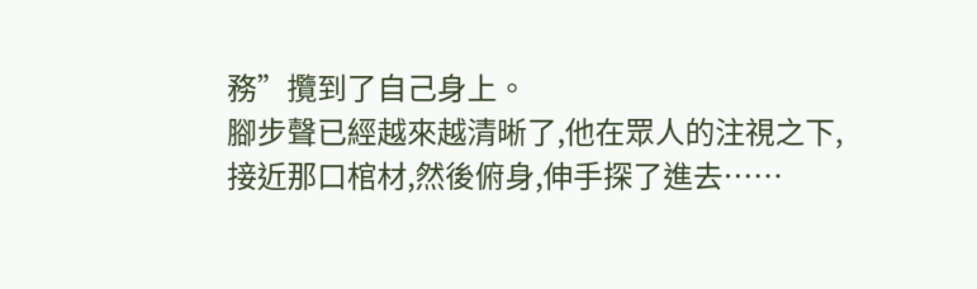務”攬到了自己身上。
腳步聲已經越來越清晰了,他在眾人的注視之下,接近那口棺材,然後俯身,伸手探了進去……